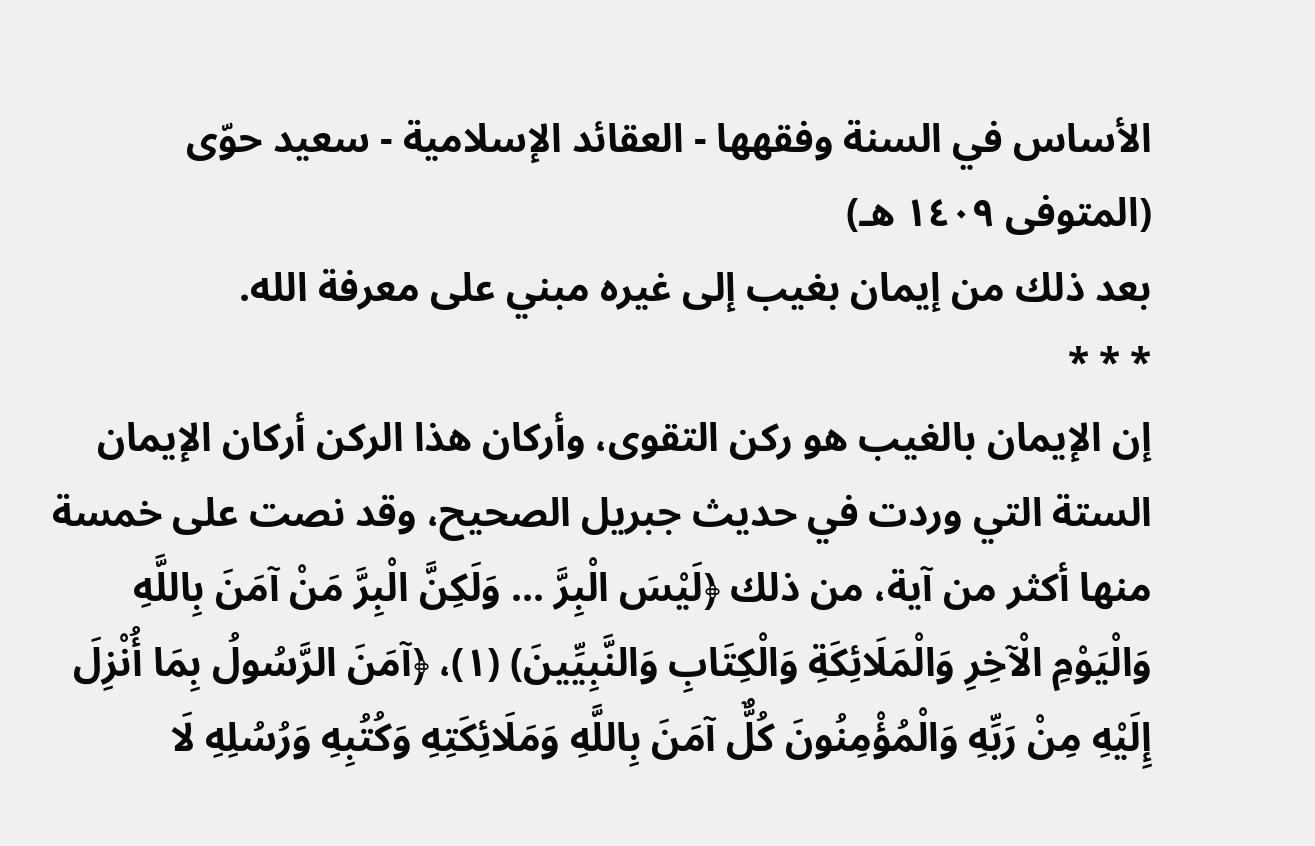الأساس في السنة وفقهها - العقائد الإسلامية - سعيد حوّى (المتوفى ١٤٠٩ هـ)
بعد ذلك من إيمان بغيب إلى غيره مبني على معرفة الله.
* * *
إن الإيمان بالغيب هو ركن التقوى، وأركان هذا الركن أركان الإيمان الستة التي وردت في حديث جبريل الصحيح، وقد نصت على خمسة منها أكثر من آية، من ذلك ﴿لَيْسَ الْبِرَّ ... وَلَكِنَّ الْبِرَّ مَنْ آمَنَ بِاللَّهِ وَالْيَوْمِ الْآخِرِ وَالْمَلَائِكَةِ وَالْكِتَابِ وَالنَّبِيِّينَ) (١)، ﴿آمَنَ الرَّسُولُ بِمَا أُنْزِلَ إِلَيْهِ مِنْ رَبِّهِ وَالْمُؤْمِنُونَ كُلٌّ آمَنَ بِاللَّهِ وَمَلَائِكَتِهِ وَكُتُبِهِ وَرُسُلِهِ لَا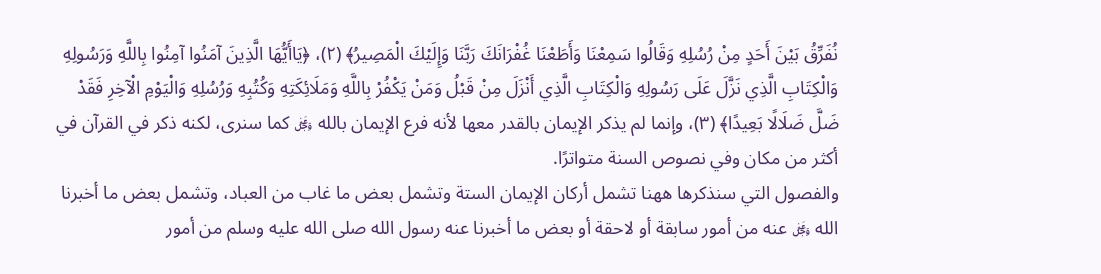نُفَرِّقُ بَيْنَ أَحَدٍ مِنْ رُسُلِهِ وَقَالُوا سَمِعْنَا وَأَطَعْنَا غُفْرَانَكَ رَبَّنَا وَإِلَيْكَ الْمَصِيرُ﴾ (٢)، ﴿يَاأَيُّهَا الَّذِينَ آمَنُوا آمِنُوا بِاللَّهِ وَرَسُولِهِ وَالْكِتَابِ الَّذِي نَزَّلَ عَلَى رَسُولِهِ وَالْكِتَابِ الَّذِي أَنْزَلَ مِنْ قَبْلُ وَمَنْ يَكْفُرْ بِاللَّهِ وَمَلَائِكَتِهِ وَكُتُبِهِ وَرُسُلِهِ وَالْيَوْمِ الْآخِرِ فَقَدْ ضَلَّ ضَلَالًا بَعِيدًا﴾ (٣)، وإنما لم يذكر الإيمان بالقدر معها لأنه فرع الإيمان بالله ﷿ كما سنرى، لكنه ذكر في القرآن في أكثر من مكان وفي نصوص السنة متواترًا.
والفصول التي سنذكرها ههنا تشمل أركان الإيمان الستة وتشمل بعض ما غاب من العباد، وتشمل بعض ما أخبرنا الله ﷿ عنه من أمور سابقة أو لاحقة أو بعض ما أخبرنا عنه رسول الله صلى الله عليه وسلم من أمور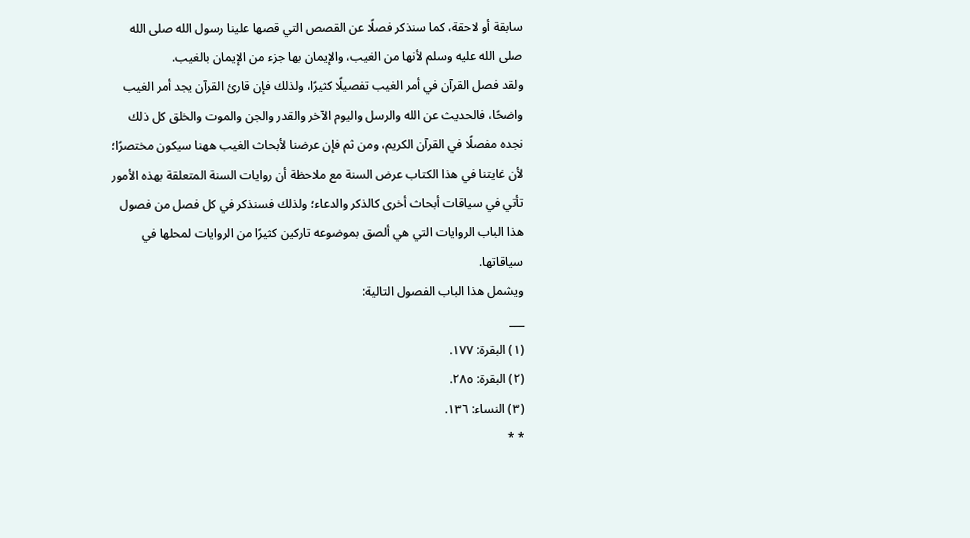سابقة أو لاحقة، كما سنذكر فصلًا عن القصص التي قصها علينا رسول الله صلى الله صلى الله عليه وسلم لأنها من الغيب، والإيمان بها جزء من الإيمان بالغيب.
ولقد فصل القرآن في أمر الغيب تفصيلًا كثيرًا، ولذلك فإن قارئ القرآن يجد أمر الغيب واضحًا، فالحديث عن الله والرسل واليوم الآخر والقدر والجن والموت والخلق كل ذلك نجده مفصلًا في القرآن الكريم، ومن ثم فإن عرضنا لأبحاث الغيب ههنا سيكون مختصرًا؛ لأن غايتنا في هذا الكتاب عرض السنة مع ملاحظة أن روايات السنة المتعلقة بهذه الأمور تأتي في سياقات أبحاث أخرى كالذكر والدعاء؛ ولذلك فسنذكر في كل فصل من فصول هذا الباب الروايات التي هي ألصق بموضوعه تاركين كثيرًا من الروايات لمحلها في سياقاتها.
ويشمل هذا الباب الفصول التالية:
___
(١) البقرة: ١٧٧.
(٢) البقرة: ٢٨٥.
(٣) النساء: ١٣٦.
* *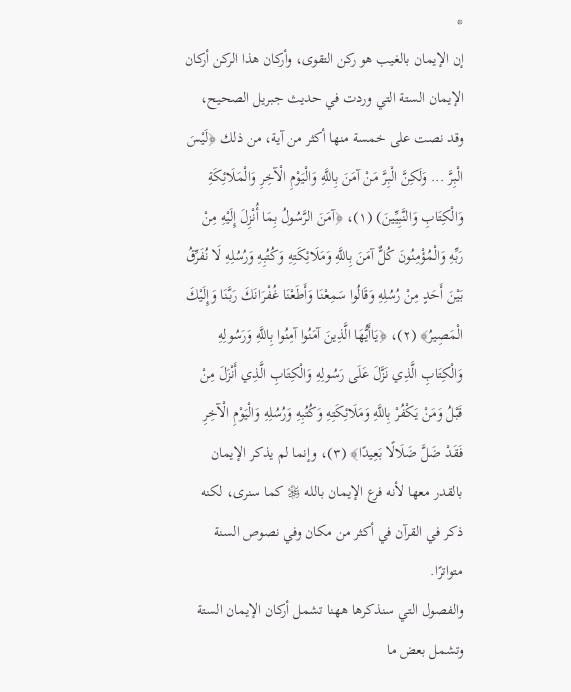*
إن الإيمان بالغيب هو ركن التقوى، وأركان هذا الركن أركان الإيمان الستة التي وردت في حديث جبريل الصحيح، وقد نصت على خمسة منها أكثر من آية، من ذلك ﴿لَيْسَ الْبِرَّ ... وَلَكِنَّ الْبِرَّ مَنْ آمَنَ بِاللَّهِ وَالْيَوْمِ الْآخِرِ وَالْمَلَائِكَةِ وَالْكِتَابِ وَالنَّبِيِّينَ) (١)، ﴿آمَنَ الرَّسُولُ بِمَا أُنْزِلَ إِلَيْهِ مِنْ رَبِّهِ وَالْمُؤْمِنُونَ كُلٌّ آمَنَ بِاللَّهِ وَمَلَائِكَتِهِ وَكُتُبِهِ وَرُسُلِهِ لَا نُفَرِّقُ بَيْنَ أَحَدٍ مِنْ رُسُلِهِ وَقَالُوا سَمِعْنَا وَأَطَعْنَا غُفْرَانَكَ رَبَّنَا وَإِلَيْكَ الْمَصِيرُ﴾ (٢)، ﴿يَاأَيُّهَا الَّذِينَ آمَنُوا آمِنُوا بِاللَّهِ وَرَسُولِهِ وَالْكِتَابِ الَّذِي نَزَّلَ عَلَى رَسُولِهِ وَالْكِتَابِ الَّذِي أَنْزَلَ مِنْ قَبْلُ وَمَنْ يَكْفُرْ بِاللَّهِ وَمَلَائِكَتِهِ وَكُتُبِهِ وَرُسُلِهِ وَالْيَوْمِ الْآخِرِ فَقَدْ ضَلَّ ضَلَالًا بَعِيدًا﴾ (٣)، وإنما لم يذكر الإيمان بالقدر معها لأنه فرع الإيمان بالله ﷿ كما سنرى، لكنه ذكر في القرآن في أكثر من مكان وفي نصوص السنة متواترًا.
والفصول التي سنذكرها ههنا تشمل أركان الإيمان الستة وتشمل بعض ما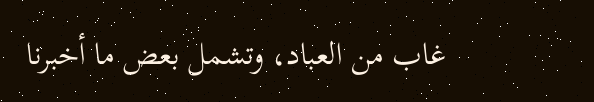غاب من العباد، وتشمل بعض ما أخبرنا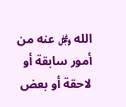الله ﷿ عنه من أمور سابقة أو لاحقة أو بعض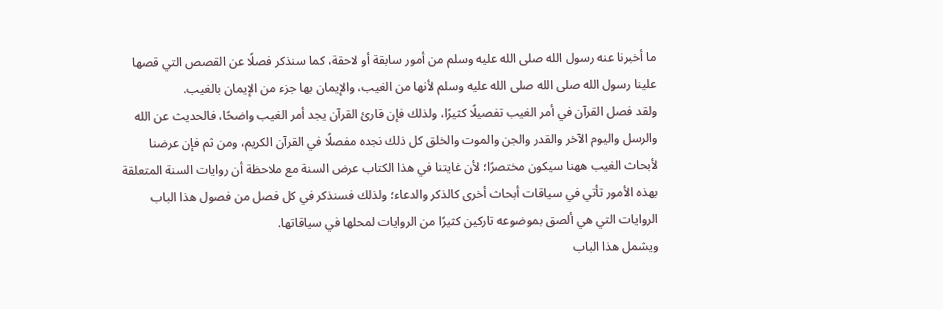ما أخبرنا عنه رسول الله صلى الله عليه وسلم من أمور سابقة أو لاحقة، كما سنذكر فصلًا عن القصص التي قصها علينا رسول الله صلى الله صلى الله عليه وسلم لأنها من الغيب، والإيمان بها جزء من الإيمان بالغيب.
ولقد فصل القرآن في أمر الغيب تفصيلًا كثيرًا، ولذلك فإن قارئ القرآن يجد أمر الغيب واضحًا، فالحديث عن الله والرسل واليوم الآخر والقدر والجن والموت والخلق كل ذلك نجده مفصلًا في القرآن الكريم، ومن ثم فإن عرضنا لأبحاث الغيب ههنا سيكون مختصرًا؛ لأن غايتنا في هذا الكتاب عرض السنة مع ملاحظة أن روايات السنة المتعلقة بهذه الأمور تأتي في سياقات أبحاث أخرى كالذكر والدعاء؛ ولذلك فسنذكر في كل فصل من فصول هذا الباب الروايات التي هي ألصق بموضوعه تاركين كثيرًا من الروايات لمحلها في سياقاتها.
ويشمل هذا الباب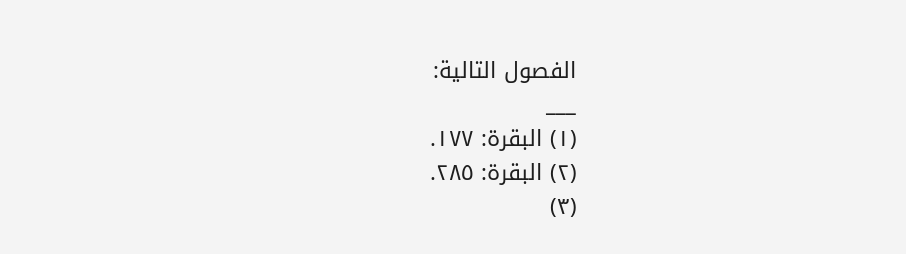الفصول التالية:
___
(١) البقرة: ١٧٧.
(٢) البقرة: ٢٨٥.
(٣)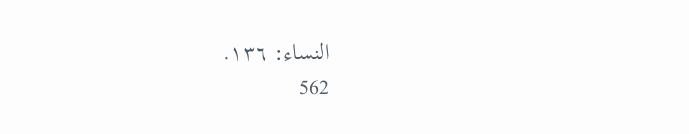النساء: ١٣٦.
562